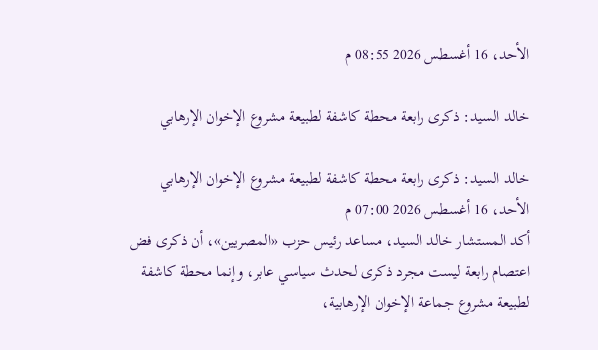الأحد، 16 أغسطس 2026 08:55 م

خالد السيد: ذكرى رابعة محطة كاشفة لطبيعة مشروع الإخوان الإرهابي

خالد السيد: ذكرى رابعة محطة كاشفة لطبيعة مشروع الإخوان الإرهابي
الأحد، 16 أغسطس 2026 07:00 م
أكد المستشار خالد السيد، مساعد رئيس حزب «المصريين»، أن ذكرى فض اعتصام رابعة ليست مجرد ذكرى لحدث سياسي عابر، وإنما محطة كاشفة لطبيعة مشروع جماعة الإخوان الإرهابية،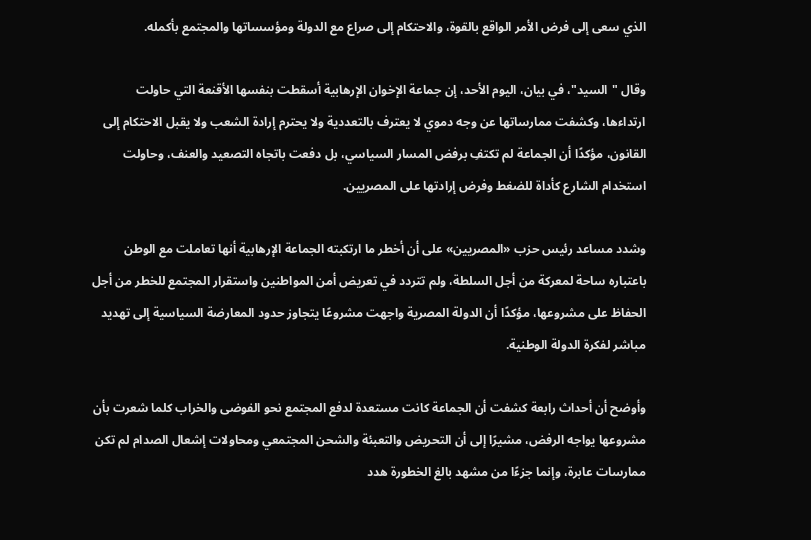الذي سعى إلى فرض الأمر الواقع بالقوة، والاحتكام إلى صراع مع الدولة ومؤسساتها والمجتمع بأكمله.

وقال "السيد"، في بيان، اليوم الأحد، إن جماعة الإخوان الإرهابية أسقطت بنفسها الأقنعة التي حاولت ارتداءها، وكشفت ممارساتها عن وجه دموي لا يعترف بالتعددية ولا يحترم إرادة الشعب ولا يقبل الاحتكام إلى القانون، مؤكدًا أن الجماعة لم تكتفِ برفض المسار السياسي، بل دفعت باتجاه التصعيد والعنف، وحاولت استخدام الشارع كأداة للضغط وفرض إرادتها على المصريين.

وشدد مساعد رئيس حزب «المصريين» على أن أخطر ما ارتكبته الجماعة الإرهابية أنها تعاملت مع الوطن باعتباره ساحة لمعركة من أجل السلطة، ولم تتردد في تعريض أمن المواطنين واستقرار المجتمع للخطر من أجل الحفاظ على مشروعها، مؤكدًا أن الدولة المصرية واجهت مشروعًا يتجاوز حدود المعارضة السياسية إلى تهديد مباشر لفكرة الدولة الوطنية.

وأوضح أن أحداث رابعة كشفت أن الجماعة كانت مستعدة لدفع المجتمع نحو الفوضى والخراب كلما شعرت بأن مشروعها يواجه الرفض، مشيرًا إلى أن التحريض والتعبئة والشحن المجتمعي ومحاولات إشعال الصدام لم تكن ممارسات عابرة، وإنما جزءًا من مشهد بالغ الخطورة هدد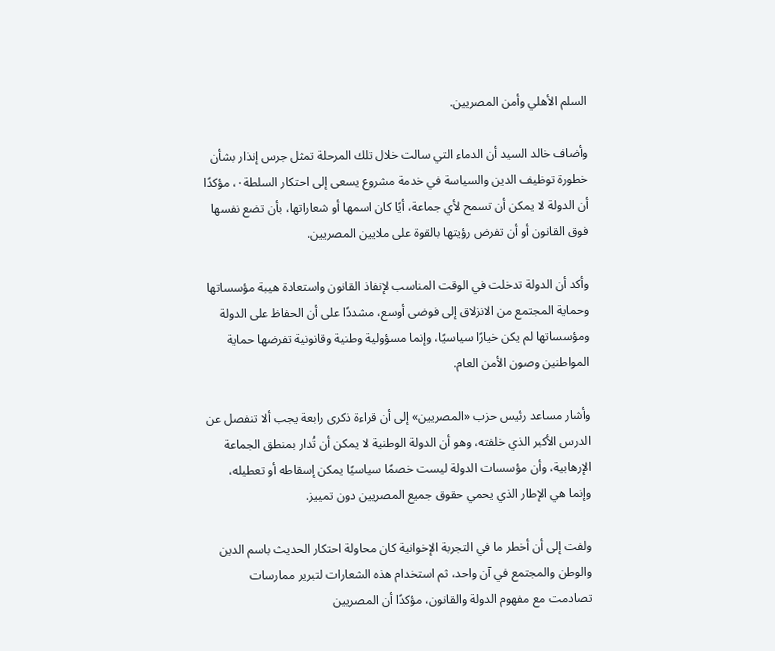السلم الأهلي وأمن المصريين.

وأضاف خالد السيد أن الدماء التي سالت خلال تلك المرحلة تمثل جرس إنذار بشأن خطورة توظيف الدين والسياسة في خدمة مشروع يسعى إلى احتكار السلطة٠، مؤكدًا أن الدولة لا يمكن أن تسمح لأي جماعة، أيًا كان اسمها أو شعاراتها، بأن تضع نفسها فوق القانون أو أن تفرض رؤيتها بالقوة على ملايين المصريين.

وأكد أن الدولة تدخلت في الوقت المناسب لإنفاذ القانون واستعادة هيبة مؤسساتها وحماية المجتمع من الانزلاق إلى فوضى أوسع، مشددًا على أن الحفاظ على الدولة ومؤسساتها لم يكن خيارًا سياسيًا، وإنما مسؤولية وطنية وقانونية تفرضها حماية المواطنين وصون الأمن العام.

وأشار مساعد رئيس حزب «المصريين» إلى أن قراءة ذكرى رابعة يجب ألا تنفصل عن الدرس الأكبر الذي خلفته، وهو أن الدولة الوطنية لا يمكن أن تُدار بمنطق الجماعة الإرهابية، وأن مؤسسات الدولة ليست خصمًا سياسيًا يمكن إسقاطه أو تعطيله، وإنما هي الإطار الذي يحمي حقوق جميع المصريين دون تمييز.

ولفت إلى أن أخطر ما في التجربة الإخوانية كان محاولة احتكار الحديث باسم الدين والوطن والمجتمع في آن واحد، ثم استخدام هذه الشعارات لتبرير ممارسات تصادمت مع مفهوم الدولة والقانون، مؤكدًا أن المصريين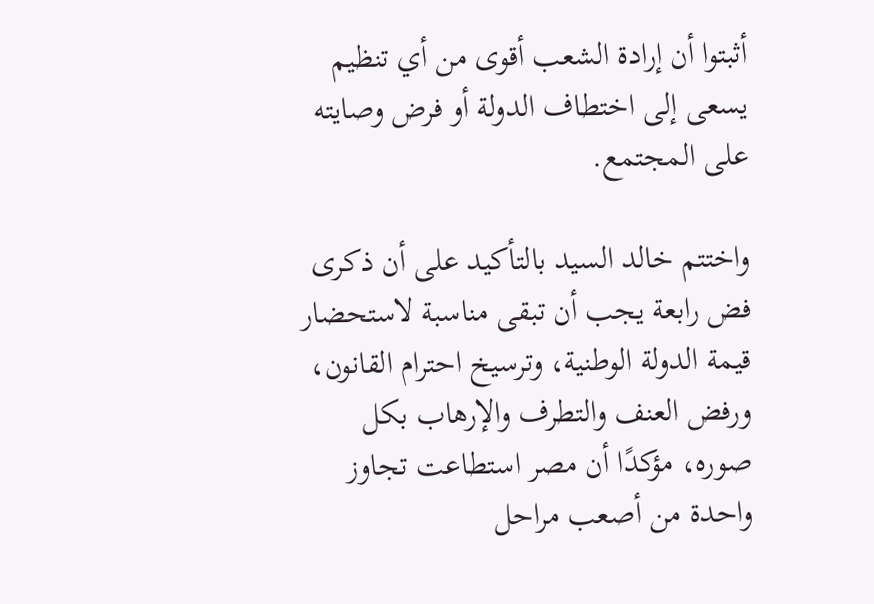أثبتوا أن إرادة الشعب أقوى من أي تنظيم يسعى إلى اختطاف الدولة أو فرض وصايته على المجتمع.

واختتم خالد السيد بالتأكيد على أن ذكرى فض رابعة يجب أن تبقى مناسبة لاستحضار قيمة الدولة الوطنية، وترسيخ احترام القانون، ورفض العنف والتطرف والإرهاب بكل صوره، مؤكدًا أن مصر استطاعت تجاوز واحدة من أصعب مراحل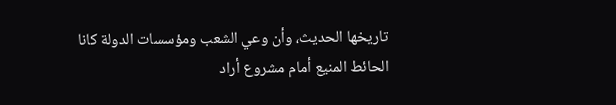تاريخها الحديث، وأن وعي الشعب ومؤسسات الدولة كانا الحائط المنيع أمام مشروع أراد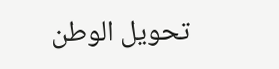تحويل الوطن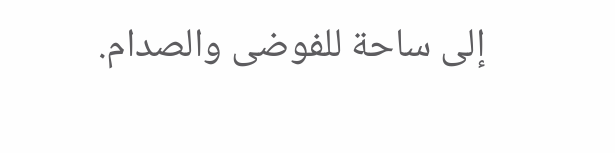إلى ساحة للفوضى والصدام.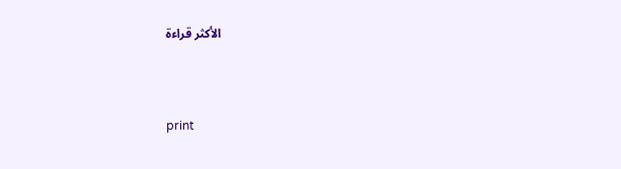الأكثر قراءة



print